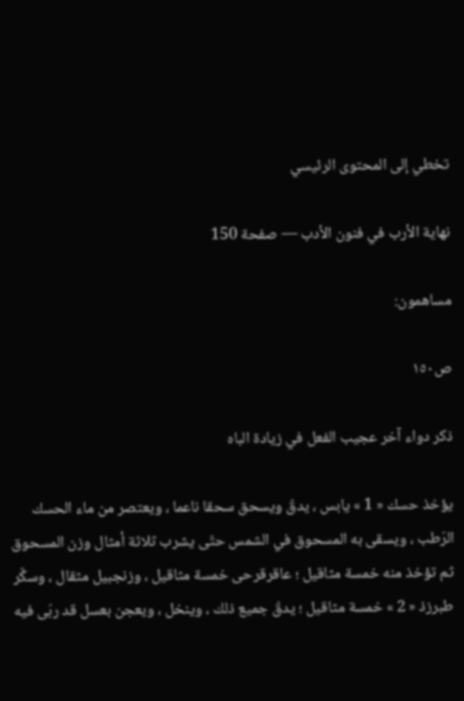تخطي إلى المحتوى الرئيسي

نهاية الأرب في فنون الأدب — صفحة 150

مساهمون:

ص١٥٠

ذكر دواء آخر عجيب الفعل في زيادة الباه

يؤخذ حسك « 1 » يابس ، يدقّ ويسحق سحقا ناعما ، ويعتصر من ماء الحسك الرّطب ، ويسقى به المسحوق في الشمس حتّى يشرب ثلاثة أمثال وزن المسحوق ثم تؤخذ منه خمسة مثاقيل ؛ عاقرقرحى خمسة مثاقيل ، وزنجبيل مثقال ، وسكَّر طبرزذ « 2 » خمسة مثاقيل ؛ يدقّ جميع ذلك ، وينخل ، ويعجن بعسل قد ربّى فيه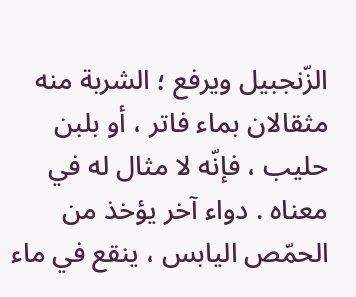الزّنجبيل ويرفع ؛ الشربة منه مثقالان بماء فاتر ، أو بلبن حليب ، فإنّه لا مثال له في معناه . دواء آخر يؤخذ من الحمّص اليابس ، ينقع في ماء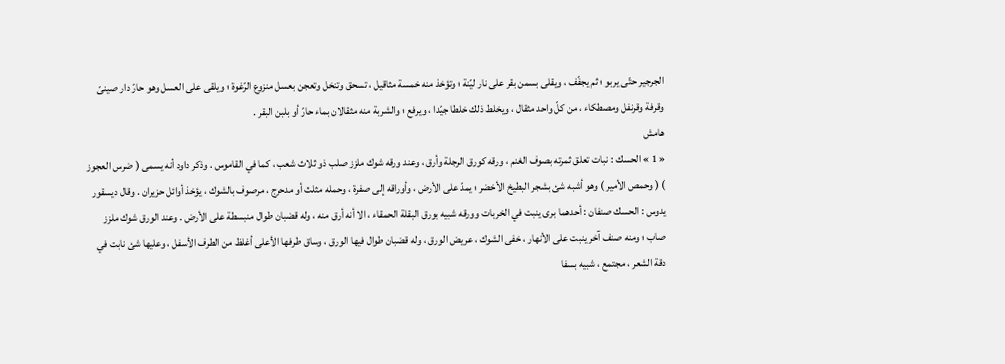الجرجير حتّى يربو ؛ ثم يجفّف ، ويقلى بسمن بقر على نار ليّنة ؛ وتؤخذ منه خمسة مثاقيل ، تسحق وتنخل وتعجن بعسل منزوع الرّغوة ؛ ويلقى على العسل وهو حارّ دار صينىّ وقرفة وقرنفل ومصطكاء ، من كلّ واحد مثقال ، ويخلط ذلك خلطا جيّدا ، ويرفع ؛ والشربة منه مثقالان بماء حارّ أو بلبن البقر .
هامش
« 1 » الحسك : نبات تعلق ثمرته بصوف الغنم ، ورقه كورق الرجلة وأرق ، وعند ورقه شوك ملزز صلب ذو ثلاث شعب ، كما في القاموس . وذكر داود أنه يسمى ( ضرس العجوز ) ( وحمص الأمير ) وهو أشبه شئ بشجر البطيخ الأخضر ؛ يمدّ على الأرض ، وأوراقه إلى صفرة ، وحمله مثلث أو مدحرج ، مرصوف بالشوك ، يؤخذ أوائل حزيران . وقال ديسقور يدوس : الحسك صنفان : أحدهما برى ينبت في الخربات وورقه شبيه بورق البقلة الحمقاء ، الا أنه أرق منه ، وله قضبان طوال منبسطة على الأرض . وعند الورق شوك ملزز صاب ؛ ومنه صنف آخر ينبت على الأنهار ، خفى الشوك ، عريض الورق ، وله قضبان طوال فيها الورق ، وساق طرفها الأعلى أغلظ من الطرف الأسفل ، وعليها شئ نابت في دقة الشعر ، مجتمع ، شبيه بسفا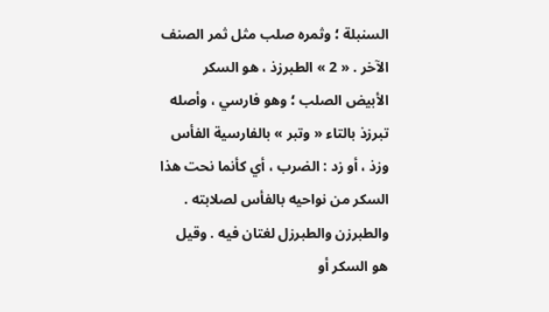السنبلة ؛ وثمره صلب مثل ثمر الصنف الآخر . « 2 » الطبرزذ ، هو السكر الأبيض الصلب ؛ وهو فارسي ، وأصله تبرزذ بالتاء « وتبر » بالفارسية الفأس وزذ ، أو زد : الضرب ، أي كأنما نحت هذا السكر من نواحيه بالفأس لصلابته . والطبرزن والطبرزل لغتان فيه . وقيل هو السكر أو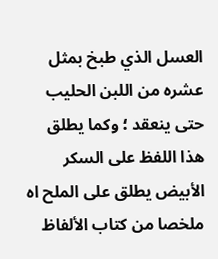العسل الذي طبخ بمثل عشره من اللبن الحليب حتى ينعقد ؛ وكما يطلق هذا اللفظ على السكر الأبيض يطلق على الملح اه ملخصا من كتاب الألفاظ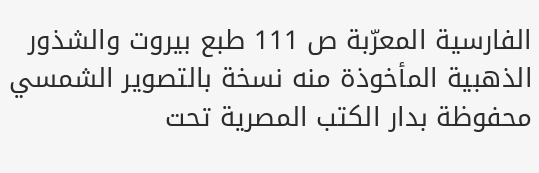الفارسية المعرّبة ص 111 طبع بيروت والشذور الذهبية المأخوذة منه نسخة بالتصوير الشمسي محفوظة بدار الكتب المصرية تحت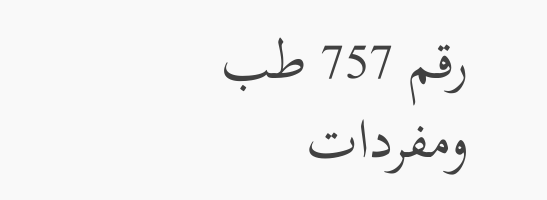رقم 757 طب ومفردات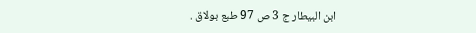ابن البيطار ج 3 ص 97 طبع بولاق .